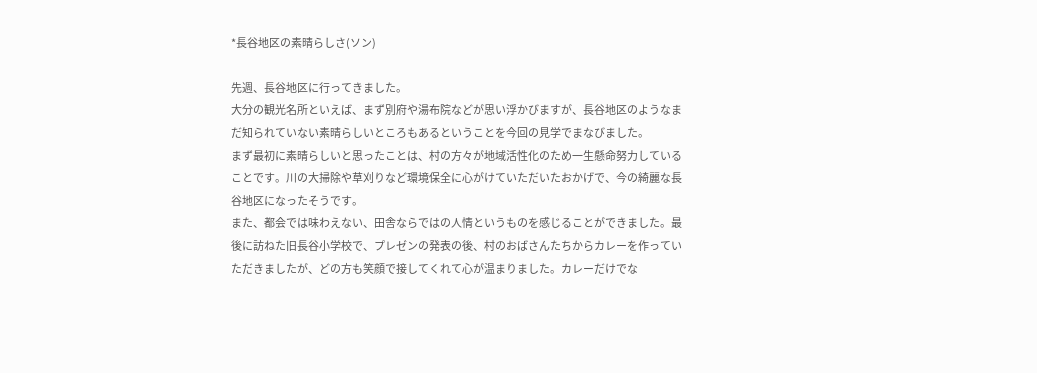*長谷地区の素晴らしさ(ソン)

先週、長谷地区に行ってきました。
大分の観光名所といえば、まず別府や湯布院などが思い浮かびますが、長谷地区のようなまだ知られていない素晴らしいところもあるということを今回の見学でまなびました。
まず最初に素晴らしいと思ったことは、村の方々が地域活性化のため一生懸命努力していることです。川の大掃除や草刈りなど環境保全に心がけていただいたおかげで、今の綺麗な長谷地区になったそうです。
また、都会では味わえない、田舎ならではの人情というものを感じることができました。最後に訪ねた旧長谷小学校で、プレゼンの発表の後、村のおばさんたちからカレーを作っていただきましたが、どの方も笑顔で接してくれて心が温まりました。カレーだけでな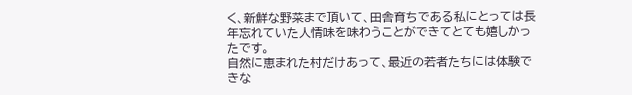く、新鮮な野菜まで頂いて、田舎育ちである私にとっては長年忘れていた人情味を味わうことができてとても嬉しかったです。
自然に恵まれた村だけあって、最近の若者たちには体験できな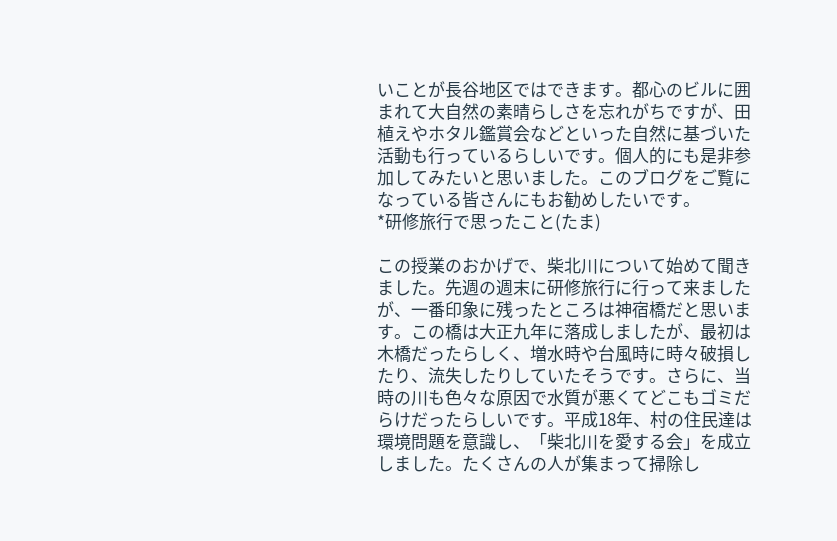いことが長谷地区ではできます。都心のビルに囲まれて大自然の素晴らしさを忘れがちですが、田植えやホタル鑑賞会などといった自然に基づいた活動も行っているらしいです。個人的にも是非参加してみたいと思いました。このブログをご覧になっている皆さんにもお勧めしたいです。
*研修旅行で思ったこと(たま)

この授業のおかげで、柴北川について始めて聞きました。先週の週末に研修旅行に行って来ましたが、一番印象に残ったところは神宿橋だと思います。この橋は大正九年に落成しましたが、最初は木橋だったらしく、増水時や台風時に時々破損したり、流失したりしていたそうです。さらに、当時の川も色々な原因で水質が悪くてどこもゴミだらけだったらしいです。平成18年、村の住民達は環境問題を意識し、「柴北川を愛する会」を成立しました。たくさんの人が集まって掃除し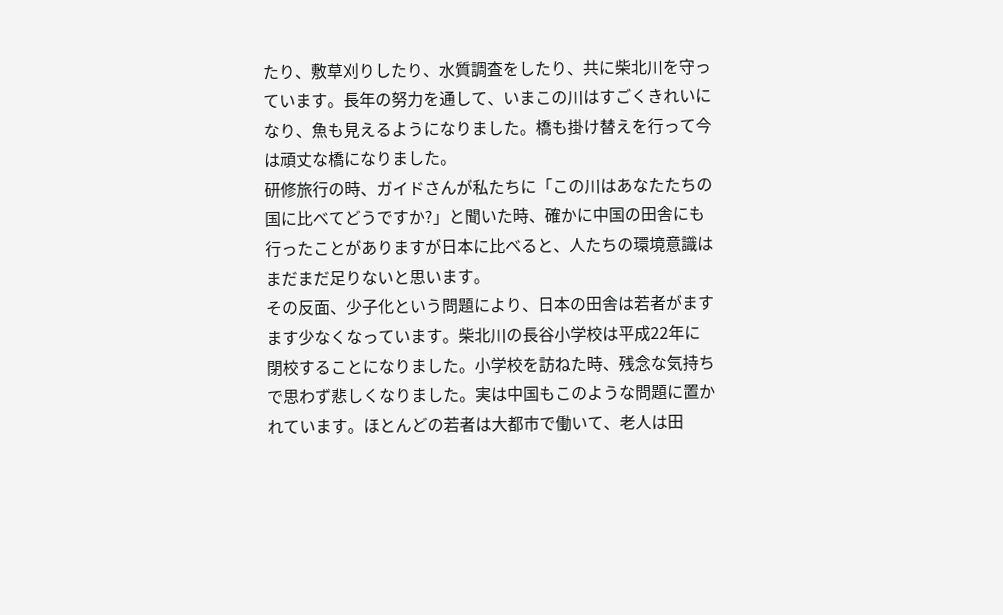たり、敷草刈りしたり、水質調査をしたり、共に柴北川を守っています。長年の努力を通して、いまこの川はすごくきれいになり、魚も見えるようになりました。橋も掛け替えを行って今は頑丈な橋になりました。
研修旅行の時、ガイドさんが私たちに「この川はあなたたちの国に比べてどうですか?」と聞いた時、確かに中国の田舎にも行ったことがありますが日本に比べると、人たちの環境意識はまだまだ足りないと思います。
その反面、少子化という問題により、日本の田舎は若者がますます少なくなっています。柴北川の長谷小学校は平成22年に閉校することになりました。小学校を訪ねた時、残念な気持ちで思わず悲しくなりました。実は中国もこのような問題に置かれています。ほとんどの若者は大都市で働いて、老人は田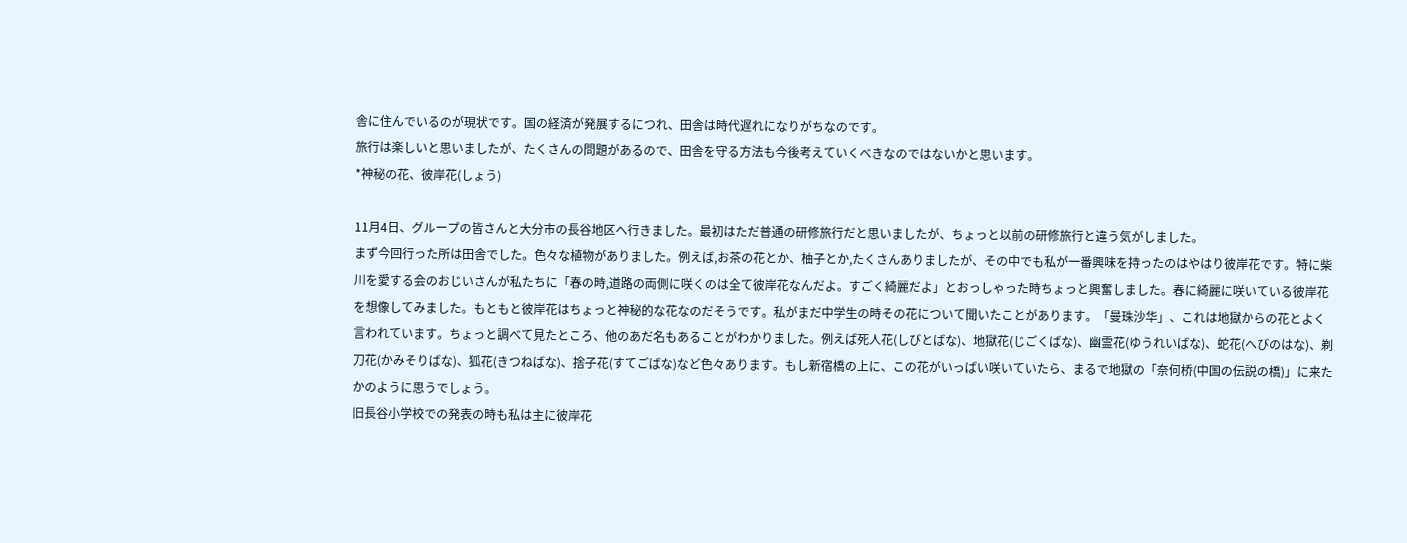舎に住んでいるのが現状です。国の経済が発展するにつれ、田舎は時代遅れになりがちなのです。
旅行は楽しいと思いましたが、たくさんの問題があるので、田舎を守る方法も今後考えていくべきなのではないかと思います。
*神秘の花、彼岸花(しょう)

11月4日、グループの皆さんと大分市の長谷地区へ行きました。最初はただ普通の研修旅行だと思いましたが、ちょっと以前の研修旅行と違う気がしました。
まず今回行った所は田舎でした。色々な植物がありました。例えば,お茶の花とか、柚子とか,たくさんありましたが、その中でも私が一番興味を持ったのはやはり彼岸花です。特に柴川を愛する会のおじいさんが私たちに「春の時,道路の両側に咲くのは全て彼岸花なんだよ。すごく綺麗だよ」とおっしゃった時ちょっと興奮しました。春に綺麗に咲いている彼岸花を想像してみました。もともと彼岸花はちょっと神秘的な花なのだそうです。私がまだ中学生の時その花について聞いたことがあります。「曼珠沙华」、これは地獄からの花とよく言われています。ちょっと調べて見たところ、他のあだ名もあることがわかりました。例えば死人花(しびとばな)、地獄花(じごくばな)、幽霊花(ゆうれいばな)、蛇花(へびのはな)、剃刀花(かみそりばな)、狐花(きつねばな)、捨子花(すてごばな)など色々あります。もし新宿橋の上に、この花がいっぱい咲いていたら、まるで地獄の「奈何桥(中国の伝説の橋)」に来たかのように思うでしょう。
旧長谷小学校での発表の時も私は主に彼岸花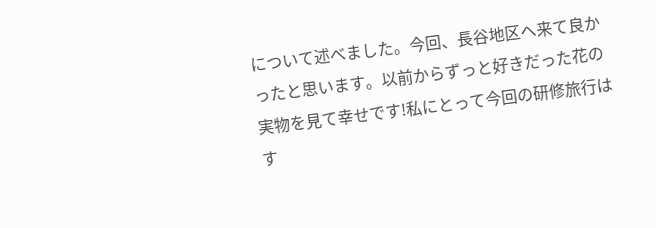について述べました。今回、長谷地区へ来て良かったと思います。以前からずっと好きだった花の実物を見て幸せです!私にとって今回の研修旅行はす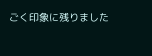ごく印象に残りました